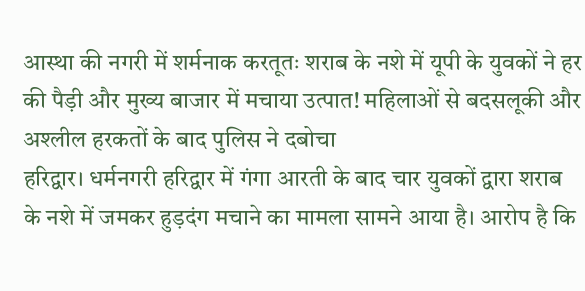आस्था की नगरी में शर्मनाक करतूतः शराब के नशे में यूपी के युवकों ने हर की पैड़ी और मुख्य बाजार में मचाया उत्पात! महिलाओं से बदसलूकी और अश्लील हरकतों के बाद पुलिस ने दबोचा
हरिद्वार। धर्मनगरी हरिद्वार में गंगा आरती के बाद चार युवकों द्वारा शराब के नशे में जमकर हुड़दंग मचाने का मामला सामने आया है। आरोप है कि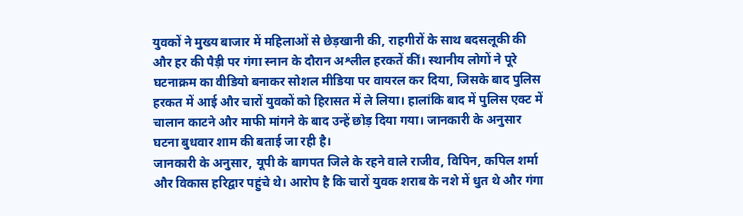युवकों ने मुख्य बाजार में महिलाओं से छेड़खानी की, राहगीरों के साथ बदसलूकी की और हर की पैड़ी पर गंगा स्नान के दौरान अश्लील हरकतें कीं। स्थानीय लोगों ने पूरे घटनाक्रम का वीडियो बनाकर सोशल मीडिया पर वायरल कर दिया, जिसके बाद पुलिस हरकत में आई और चारों युवकों को हिरासत में ले लिया। हालांकि बाद में पुलिस एक्ट में चालान काटने और माफी मांगने के बाद उन्हें छोड़ दिया गया। जानकारी के अनुसार घटना बुधवार शाम की बताई जा रही है।
जानकारी के अनुसार, यूपी के बागपत जिले के रहने वाले राजीव, विपिन, कपिल शर्मा और विकास हरिद्वार पहुंचे थे। आरोप है कि चारों युवक शराब के नशे में धुत थे और गंगा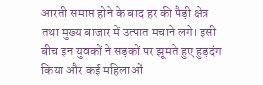आरती समाप्त होने के बाद हर की पैड़ी क्षेत्र तथा मुख्य बाजार में उत्पात मचाने लगे। इसी बीच इन युवकों ने सड़कों पर झूमते हुए हुड़दंग किया और कई महिलाओं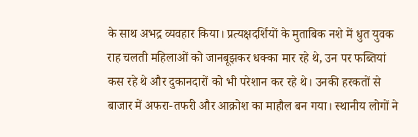के साथ अभद्र व्यवहार किया। प्रत्यक्षदर्शियों के मुताबिक नशे में धुत युवक राह चलती महिलाओं को जानबूझकर धक्का मार रहे थे, उन पर फब्तियां कस रहे थे और दुकानदारों को भी परेशान कर रहे थे। उनकी हरकतों से बाजार में अफरा-तफरी और आक्रोश का माहौल बन गया। स्थानीय लोगों ने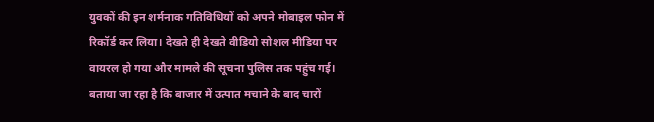युवकों की इन शर्मनाक गतिविधियों को अपने मोबाइल फोन में रिकॉर्ड कर लिया। देखते ही देखते वीडियो सोशल मीडिया पर वायरल हो गया और मामले की सूचना पुलिस तक पहुंच गई। बताया जा रहा है कि बाजार में उत्पात मचाने के बाद चारों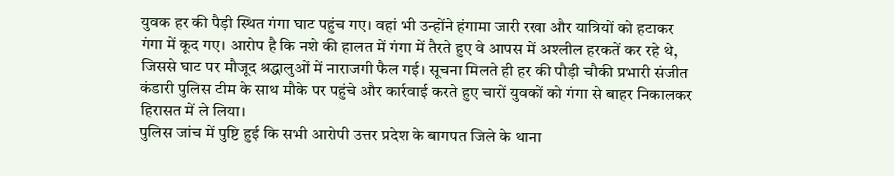युवक हर की पैड़ी स्थित गंगा घाट पहुंच गए। वहां भी उन्होंने हंगामा जारी रखा और यात्रियों को हटाकर गंगा में कूद गए। आरोप है कि नशे की हालत में गंगा में तैरते हुए वे आपस में अश्लील हरकतें कर रहे थे, जिससे घाट पर मौजूद श्रद्धालुओं में नाराजगी फैल गई। सूचना मिलते ही हर की पौड़ी चौकी प्रभारी संजीत कंडारी पुलिस टीम के साथ मौके पर पहुंचे और कार्रवाई करते हुए चारों युवकों को गंगा से बाहर निकालकर हिरासत में ले लिया।
पुलिस जांच में पुष्टि हुई कि सभी आरोपी उत्तर प्रदेश के बागपत जिले के थाना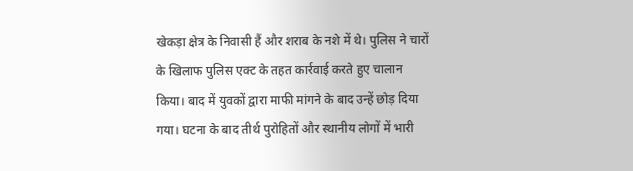खेकड़ा क्षेत्र के निवासी हैं और शराब के नशे में थे। पुलिस ने चारों के खिलाफ पुलिस एक्ट के तहत कार्रवाई करते हुए चालान किया। बाद में युवकों द्वारा माफी मांगने के बाद उन्हें छोड़ दिया गया। घटना के बाद तीर्थ पुरोहितों और स्थानीय लोगों में भारी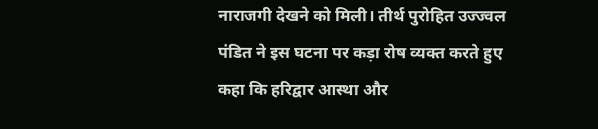नाराजगी देखने को मिली। तीर्थ पुरोहित उज्ज्वल पंडित ने इस घटना पर कड़ा रोष व्यक्त करते हुए कहा कि हरिद्वार आस्था और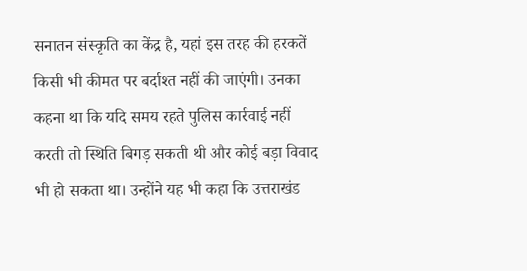सनातन संस्कृति का केंद्र है, यहां इस तरह की हरकतें किसी भी कीमत पर बर्दाश्त नहीं की जाएंगी। उनका कहना था कि यदि समय रहते पुलिस कार्रवाई नहीं करती तो स्थिति बिगड़ सकती थी और कोई बड़ा विवाद भी हो सकता था। उन्होंने यह भी कहा कि उत्तराखंड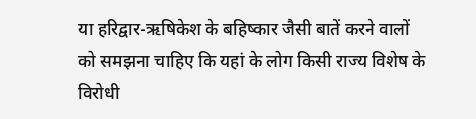या हरिद्वार-ऋषिकेश के बहिष्कार जैसी बातें करने वालों को समझना चाहिए कि यहां के लोग किसी राज्य विशेष के विरोधी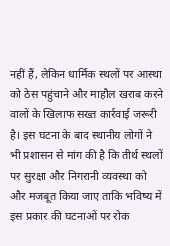नहीं हैं, लेकिन धार्मिक स्थलों पर आस्था को ठेस पहुंचाने और माहौल खराब करने वालों के खिलाफ सख्त कार्रवाई जरूरी है। इस घटना के बाद स्थानीय लोगों ने भी प्रशासन से मांग की है कि तीर्थ स्थलों पर सुरक्षा और निगरानी व्यवस्था को और मजबूत किया जाए ताकि भविष्य में इस प्रकार की घटनाओं पर रोक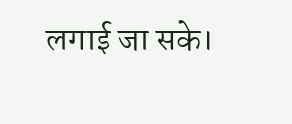लगाई जा सके।